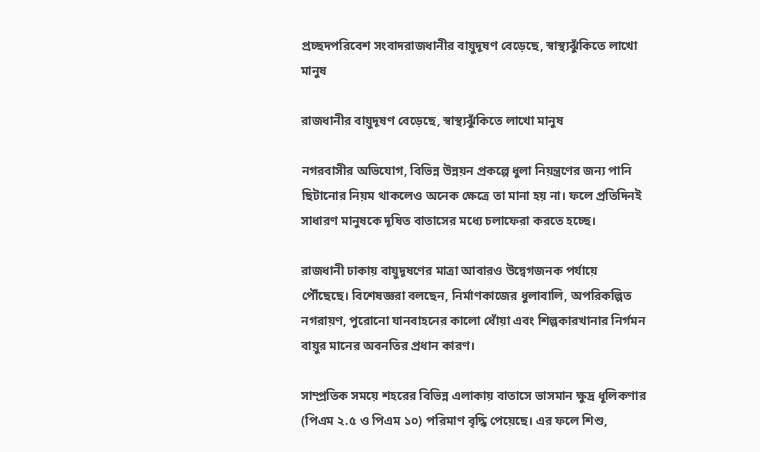প্রচ্ছদপরিবেশ সংবাদরাজধানীর বায়ুদূষণ বেড়েছে, স্বাস্থ্যঝুঁকিতে লাখো মানুষ

রাজধানীর বায়ুদূষণ বেড়েছে, স্বাস্থ্যঝুঁকিতে লাখো মানুষ

নগরবাসীর অভিযোগ, বিভিন্ন উন্নয়ন প্রকল্পে ধুলা নিয়ন্ত্রণের জন্য পানি ছিটানোর নিয়ম থাকলেও অনেক ক্ষেত্রে তা মানা হয় না। ফলে প্রতিদিনই সাধারণ মানুষকে দূষিত বাতাসের মধ্যে চলাফেরা করতে হচ্ছে।

রাজধানী ঢাকায় বায়ুদূষণের মাত্রা আবারও উদ্বেগজনক পর্যায়ে পৌঁছেছে। বিশেষজ্ঞরা বলছেন, নির্মাণকাজের ধুলাবালি, অপরিকল্পিত নগরায়ণ, পুরোনো যানবাহনের কালো ধোঁয়া এবং শিল্পকারখানার নির্গমন বায়ুর মানের অবনতির প্রধান কারণ।

সাম্প্রতিক সময়ে শহরের বিভিন্ন এলাকায় বাতাসে ভাসমান ক্ষুদ্র ধূলিকণার (পিএম ২.৫ ও পিএম ১০) পরিমাণ বৃদ্ধি পেয়েছে। এর ফলে শিশু,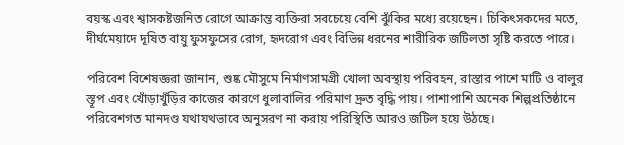বয়স্ক এবং শ্বাসকষ্টজনিত রোগে আক্রান্ত ব্যক্তিরা সবচেয়ে বেশি ঝুঁকির মধ্যে রয়েছেন। চিকিৎসকদের মতে, দীর্ঘমেয়াদে দূষিত বায়ু ফুসফুসের রোগ, হৃদরোগ এবং বিভিন্ন ধরনের শারীরিক জটিলতা সৃষ্টি করতে পারে।

পরিবেশ বিশেষজ্ঞরা জানান, শুষ্ক মৌসুমে নির্মাণসামগ্রী খোলা অবস্থায় পরিবহন, রাস্তার পাশে মাটি ও বালুর স্তূপ এবং খোঁড়াখুঁড়ির কাজের কারণে ধুলাবালির পরিমাণ দ্রুত বৃদ্ধি পায়। পাশাপাশি অনেক শিল্পপ্রতিষ্ঠানে পরিবেশগত মানদণ্ড যথাযথভাবে অনুসরণ না করায় পরিস্থিতি আরও জটিল হয়ে উঠছে।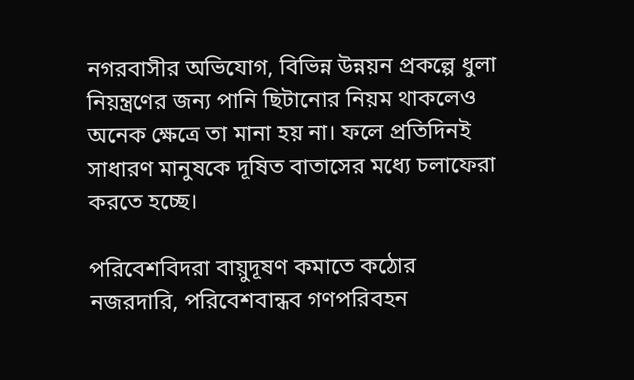নগরবাসীর অভিযোগ, বিভিন্ন উন্নয়ন প্রকল্পে ধুলা নিয়ন্ত্রণের জন্য পানি ছিটানোর নিয়ম থাকলেও অনেক ক্ষেত্রে তা মানা হয় না। ফলে প্রতিদিনই সাধারণ মানুষকে দূষিত বাতাসের মধ্যে চলাফেরা করতে হচ্ছে।

পরিবেশবিদরা বায়ুদূষণ কমাতে কঠোর নজরদারি, পরিবেশবান্ধব গণপরিবহন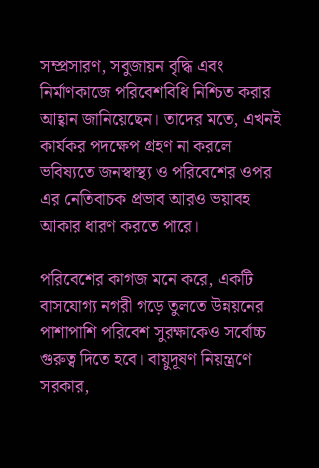সম্প্রসারণ, সবুজায়ন বৃদ্ধি এবং নির্মাণকাজে পরিবেশবিধি নিশ্চিত করার আহ্বান জানিয়েছেন। তাদের মতে, এখনই কার্যকর পদক্ষেপ গ্রহণ না করলে ভবিষ্যতে জনস্বাস্থ্য ও পরিবেশের ওপর এর নেতিবাচক প্রভাব আরও ভয়াবহ আকার ধারণ করতে পারে।

পরিবেশের কাগজ মনে করে, একটি বাসযোগ্য নগরী গড়ে তুলতে উন্নয়নের পাশাপাশি পরিবেশ সুরক্ষাকেও সর্বোচ্চ গুরুত্ব দিতে হবে। বায়ুদূষণ নিয়ন্ত্রণে সরকার,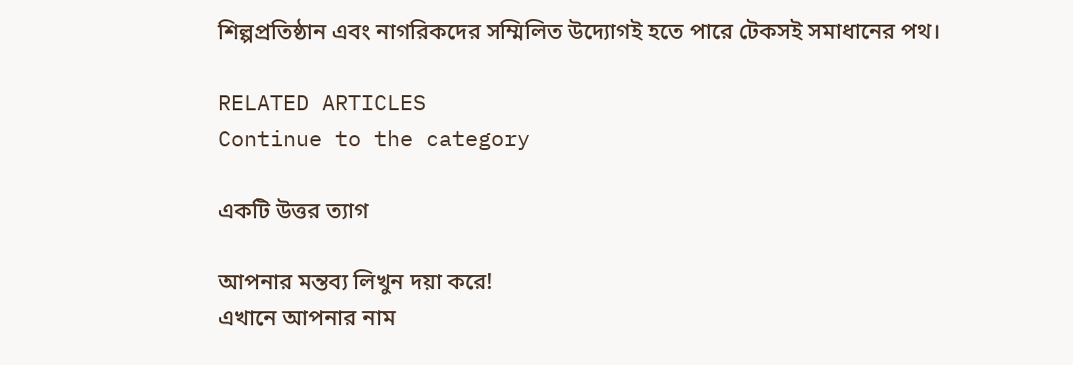শিল্পপ্রতিষ্ঠান এবং নাগরিকদের সম্মিলিত উদ্যোগই হতে পারে টেকসই সমাধানের পথ।

RELATED ARTICLES
Continue to the category

একটি উত্তর ত্যাগ

আপনার মন্তব্য লিখুন দয়া করে!
এখানে আপনার নাম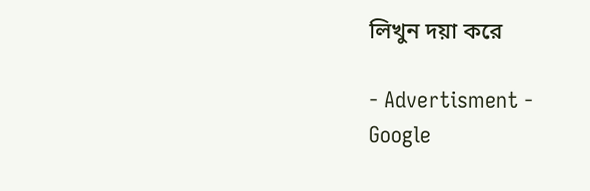লিখুন দয়া করে

- Advertisment -
Google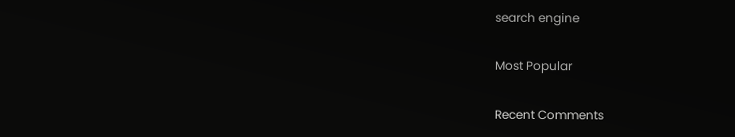search engine

Most Popular

Recent Comments